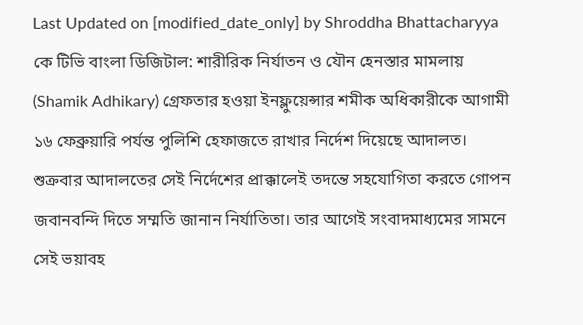Last Updated on [modified_date_only] by Shroddha Bhattacharyya
কে টিভি বাংলা ডিজিটাল: শারীরিক নির্যাতন ও যৌন হেনস্তার মামলায় (Shamik Adhikary) গ্রেফতার হওয়া ইনফ্লুয়েন্সার শমীক অধিকারীকে আগামী ১৬ ফেব্রুয়ারি পর্যন্ত পুলিশি হেফাজতে রাখার নির্দেশ দিয়েছে আদালত। শুক্রবার আদালতের সেই নির্দেশের প্রাক্কালেই তদন্তে সহযোগিতা করতে গোপন জবানবন্দি দিতে সম্মতি জানান নির্যাতিতা। তার আগেই সংবাদমাধ্যমের সামনে সেই ভয়াবহ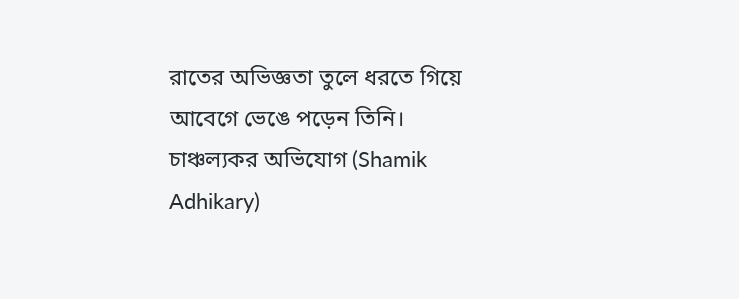রাতের অভিজ্ঞতা তুলে ধরতে গিয়ে আবেগে ভেঙে পড়েন তিনি।
চাঞ্চল্যকর অভিযোগ (Shamik Adhikary)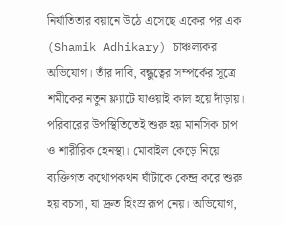নির্যাতিতার বয়ানে উঠে এসেছে একের পর এক (Shamik Adhikary) চাঞ্চল্যকর অভিযোগ। তাঁর দাবি, বন্ধুত্বের সম্পর্কের সূত্রে শমীকের নতুন ফ্ল্যাটে যাওয়াই কাল হয়ে দাঁড়ায়। পরিবারের উপস্থিতিতেই শুরু হয় মানসিক চাপ ও শারীরিক হেনস্থা। মোবাইল কেড়ে নিয়ে ব্যক্তিগত কথোপকথন ঘাঁটাকে কেন্দ্র করে শুরু হয় বচসা, যা দ্রুত হিংস্র রূপ নেয়। অভিযোগ,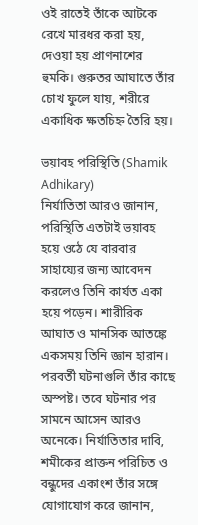ওই রাতেই তাঁকে আটকে রেখে মারধর করা হয়, দেওয়া হয় প্রাণনাশের হুমকি। গুরুতর আঘাতে তাঁর চোখ ফুলে যায়, শরীরে একাধিক ক্ষতচিহ্ন তৈরি হয়।

ভয়াবহ পরিস্থিতি (Shamik Adhikary)
নির্যাতিতা আরও জানান, পরিস্থিতি এতটাই ভয়াবহ হয়ে ওঠে যে বারবার সাহায্যের জন্য আবেদন করলেও তিনি কার্যত একা হয়ে পড়েন। শারীরিক আঘাত ও মানসিক আতঙ্কে একসময় তিনি জ্ঞান হারান। পরবর্তী ঘটনাগুলি তাঁর কাছে অস্পষ্ট। তবে ঘটনার পর সামনে আসেন আরও অনেকে। নির্যাতিতার দাবি, শমীকের প্রাক্তন পরিচিত ও বন্ধুদের একাংশ তাঁর সঙ্গে যোগাযোগ করে জানান,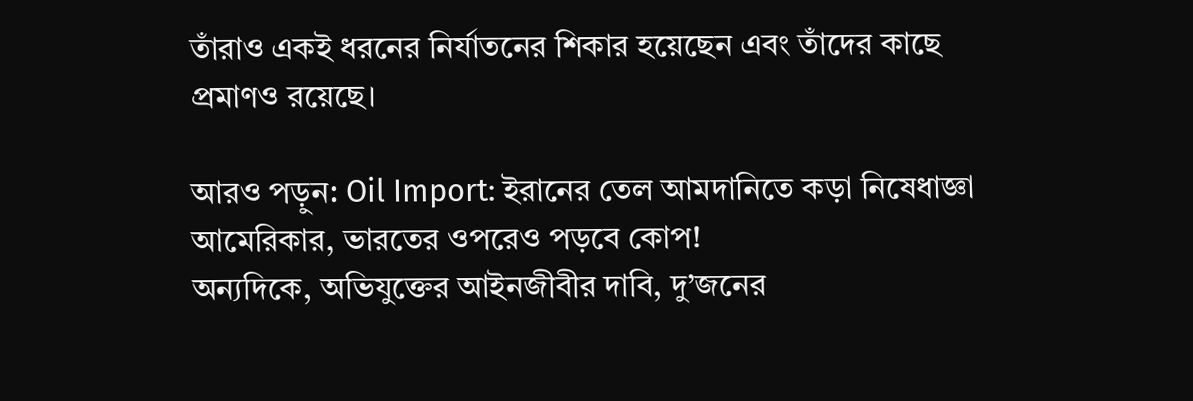তাঁরাও একই ধরনের নির্যাতনের শিকার হয়েছেন এবং তাঁদের কাছে প্রমাণও রয়েছে।

আরও পড়ুন: Oil Import: ইরানের তেল আমদানিতে কড়া নিষেধাজ্ঞা আমেরিকার, ভারতের ওপরেও পড়বে কোপ!
অন্যদিকে, অভিযুক্তের আইনজীবীর দাবি, দু’জনের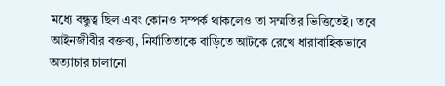মধ্যে বন্ধুত্ব ছিল এবং কোনও সম্পর্ক থাকলেও তা সম্মতির ভিত্তিতেই। তবে আইনজীবীর বক্তব্য, নির্যাতিতাকে বাড়িতে আটকে রেখে ধারাবাহিকভাবে অত্যাচার চালানো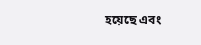হয়েছে এবং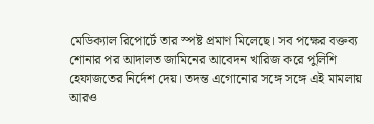মেডিক্যাল রিপোর্টে তার স্পষ্ট প্রমাণ মিলেছে। সব পক্ষের বক্তব্য শোনার পর আদালত জামিনের আবেদন খারিজ করে পুলিশি হেফাজতের নির্দেশ দেয়। তদন্ত এগোনোর সঙ্গে সঙ্গে এই মামলায় আরও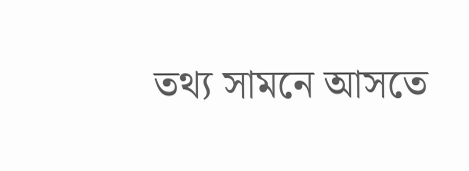তথ্য সামনে আসতে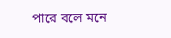পারে বলে মনে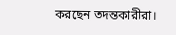করছেন তদন্তকারীরা।